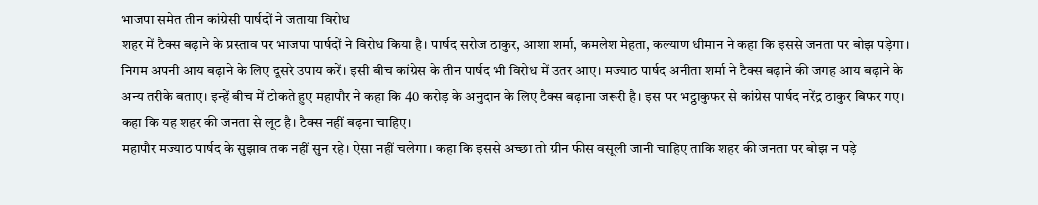भाजपा समेत तीन कांग्रेसी पार्षदों ने जताया विरोध
शहर में टैक्स बढ़ाने के प्रस्ताव पर भाजपा पार्षदों ने विरोध किया है। पार्षद सरोज ठाकुर, आशा शर्मा, कमलेश मेहता, कल्याण धीमान ने कहा कि इससे जनता पर बोझ पड़ेगा। निगम अपनी आय बढ़ाने के लिए दूसरे उपाय करें। इसी बीच कांग्रेस के तीन पार्षद भी विरोध में उतर आए। मज्याठ पार्षद अनीता शर्मा ने टैक्स बढ़ाने की जगह आय बढ़ाने के अन्य तरीके बताए। इन्हें बीच में टोकते हुए महापौर ने कहा कि 40 करोड़ के अनुदान के लिए टैक्स बढ़ाना जरूरी है। इस पर भट्ठाकुफर से कांग्रेस पार्षद नरेंद्र ठाकुर बिफर गए। कहा कि यह शहर की जनता से लूट है। टैक्स नहीं बढ़ना चाहिए।
महापौर मज्याठ पार्षद के सुझाव तक नहीं सुन रहे। ऐसा नहीं चलेगा। कहा कि इससे अच्छा तो ग्रीन फीस वसूली जानी चाहिए ताकि शहर की जनता पर बोझ न पड़े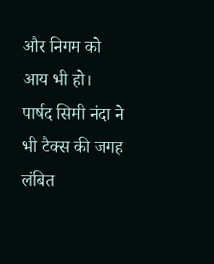और निगम को आय भी हो। पार्षद सिमी नंदा ने भी टैक्स की जगह लंबित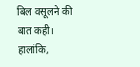बिल वसूलने की बात कही। हालांकि,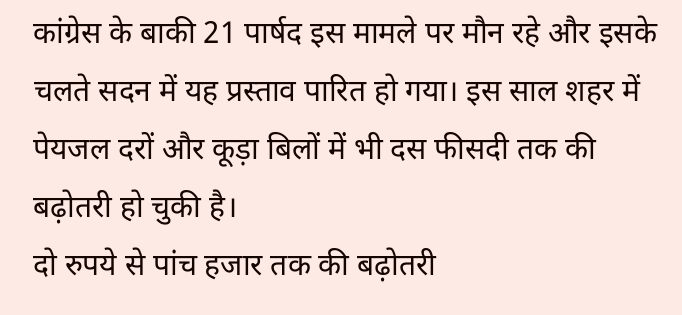कांग्रेस के बाकी 21 पार्षद इस मामले पर मौन रहे और इसके चलते सदन में यह प्रस्ताव पारित हो गया। इस साल शहर में पेयजल दरों और कूड़ा बिलों में भी दस फीसदी तक की बढ़ोतरी हो चुकी है।
दो रुपये से पांच हजार तक की बढ़ोतरी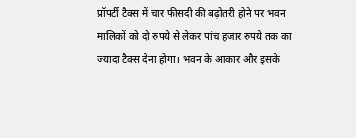प्रॉपर्टी टैक्स में चार फीसदी की बढ़ोतरी होने पर भवन मालिकों को दो रुपये से लेकर पांच हजार रुपये तक का ज्यादा टैक्स देना होगा। भवन के आकार और इसके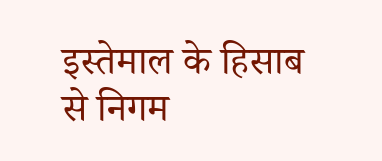इस्तेमाल के हिसाब से निगम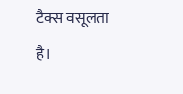टैक्स वसूलता है।